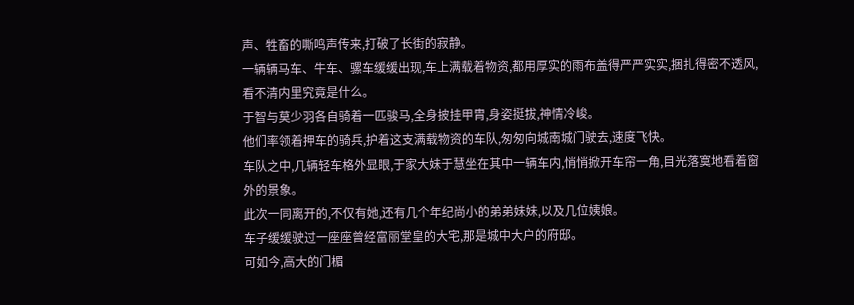声、牲畜的嘶鸣声传来,打破了长街的寂静。
一辆辆马车、牛车、骡车缓缓出现,车上满载着物资,都用厚实的雨布盖得严严实实,捆扎得密不透风,看不清内里究竟是什么。
于智与莫少羽各自骑着一匹骏马,全身披挂甲胄,身姿挺拔,神情冷峻。
他们率领着押车的骑兵,护着这支满载物资的车队,匆匆向城南城门驶去,速度飞快。
车队之中,几辆轻车格外显眼,于家大妹于慧坐在其中一辆车内,悄悄掀开车帘一角,目光落寞地看着窗外的景象。
此次一同离开的,不仅有她,还有几个年纪尚小的弟弟妹妹,以及几位姨娘。
车子缓缓驶过一座座曾经富丽堂皇的大宅,那是城中大户的府邸。
可如今,高大的门楣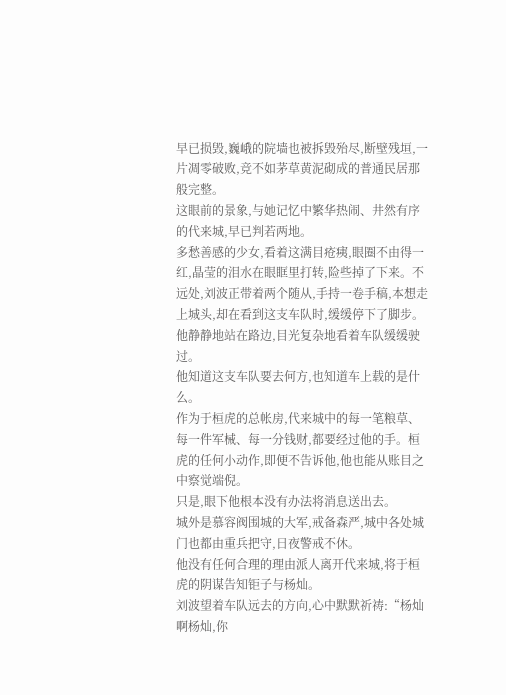早已损毁,巍峨的院墙也被拆毁殆尽,断壁残垣,一片凋零破败,竞不如茅草黄泥砌成的普通民居那般完整。
这眼前的景象,与她记忆中繁华热闹、井然有序的代来城,早已判若两地。
多愁善感的少女,看着这满目疮痍,眼圈不由得一红,晶莹的泪水在眼眶里打转,险些掉了下来。不远处,刘波正带着两个随从,手持一卷手稿,本想走上城头,却在看到这支车队时,缓缓停下了脚步。
他静静地站在路边,目光复杂地看着车队缓缓驶过。
他知道这支车队要去何方,也知道车上载的是什么。
作为于桓虎的总帐房,代来城中的每一笔粮草、每一件军械、每一分钱财,都要经过他的手。桓虎的任何小动作,即便不告诉他,他也能从账目之中察觉端倪。
只是,眼下他根本没有办法将消息送出去。
城外是慕容阀围城的大军,戒备森严,城中各处城门也都由重兵把守,日夜警戒不休。
他没有任何合理的理由派人离开代来城,将于桓虎的阴谋告知钜子与杨灿。
刘波望着车队远去的方向,心中默默祈祷:“杨灿啊杨灿,你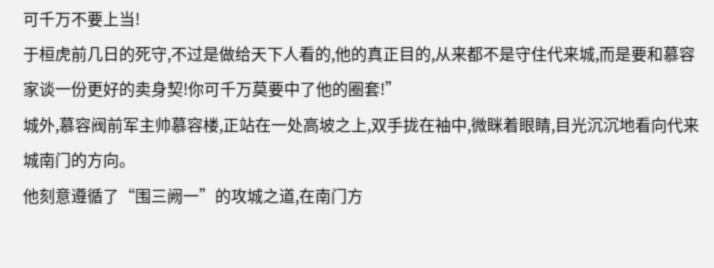可千万不要上当!
于桓虎前几日的死守,不过是做给天下人看的,他的真正目的,从来都不是守住代来城,而是要和慕容家谈一份更好的卖身契!你可千万莫要中了他的圈套!”
城外,慕容阀前军主帅慕容楼,正站在一处高坡之上,双手拢在袖中,微眯着眼睛,目光沉沉地看向代来城南门的方向。
他刻意遵循了“围三阙一”的攻城之道,在南门方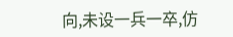向,未设一兵一卒,仿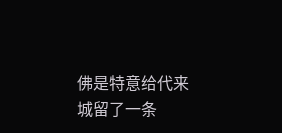佛是特意给代来城留了一条